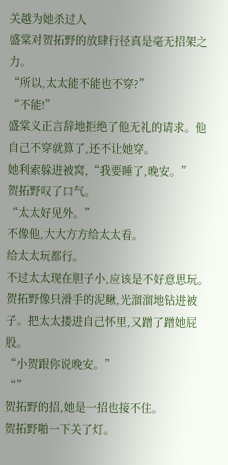关越为她杀过人
盛棠对贺拓野的放肆行径真是毫无招架之力。
“所以,太太能不能也不穿?”
“不能!”
盛棠义正言辞地拒绝了他无礼的请求。他自己不穿就算了,还不让她穿。
她利索躲进被窝,“我要睡了,晚安。”
贺拓野叹了口气。
“太太好见外。”
不像他,大大方方给太太看。
给太太玩都行。
不过太太现在胆子小,应该是不好意思玩。
贺拓野像只滑手的泥鳅,光溜溜地钻进被子。把太太搂进自己怀里,又蹭了蹭她屁股。
“小贺跟你说晚安。”
“”
贺拓野的招,她是一招也接不住。
贺拓野啪一下关了灯。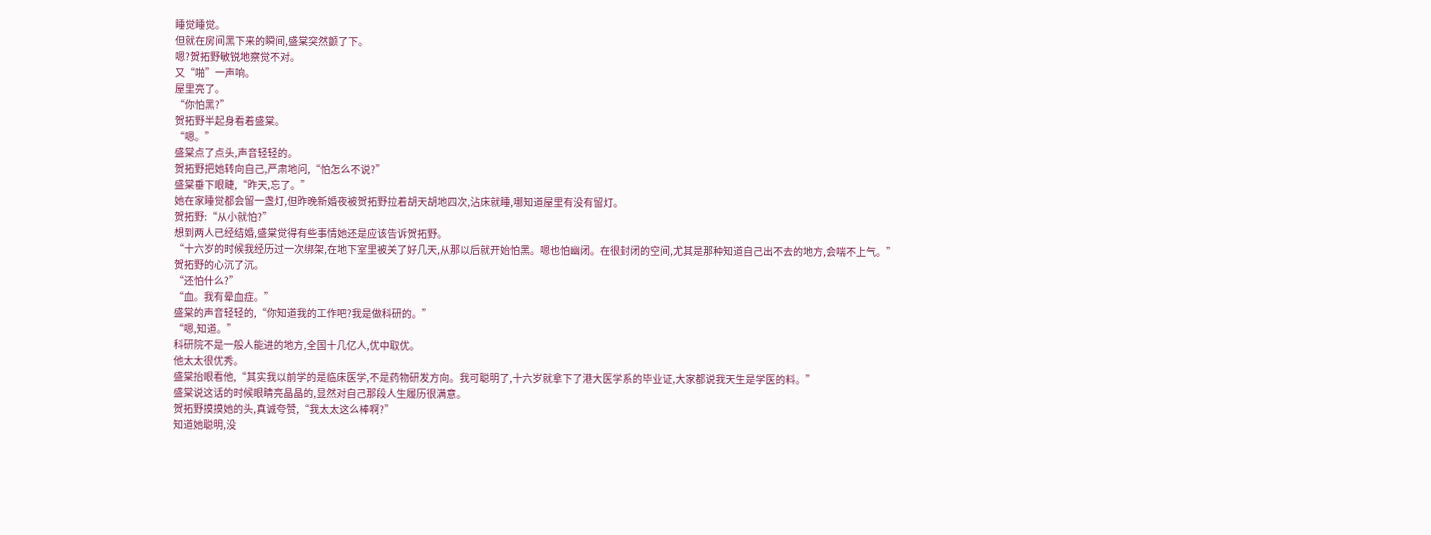睡觉睡觉。
但就在房间黑下来的瞬间,盛棠突然颤了下。
嗯?贺拓野敏锐地察觉不对。
又“啪”一声响。
屋里亮了。
“你怕黑?”
贺拓野半起身看着盛棠。
“嗯。”
盛棠点了点头,声音轻轻的。
贺拓野把她转向自己,严肃地问,“怕怎么不说?”
盛棠垂下眼睫,“昨天,忘了。”
她在家睡觉都会留一盏灯,但昨晚新婚夜被贺拓野拉着胡天胡地四次,沾床就睡,哪知道屋里有没有留灯。
贺拓野:“从小就怕?”
想到两人已经结婚,盛棠觉得有些事情她还是应该告诉贺拓野。
“十六岁的时候我经历过一次绑架,在地下室里被关了好几天,从那以后就开始怕黑。嗯也怕幽闭。在很封闭的空间,尤其是那种知道自己出不去的地方,会喘不上气。”
贺拓野的心沉了沉。
“还怕什么?”
“血。我有晕血症。”
盛棠的声音轻轻的,“你知道我的工作吧?我是做科研的。”
“嗯,知道。”
科研院不是一般人能进的地方,全国十几亿人,优中取优。
他太太很优秀。
盛棠抬眼看他,“其实我以前学的是临床医学,不是药物研发方向。我可聪明了,十六岁就拿下了港大医学系的毕业证,大家都说我天生是学医的料。”
盛棠说这话的时候眼睛亮晶晶的,显然对自己那段人生履历很满意。
贺拓野摸摸她的头,真诚夸赞,“我太太这么棒啊?”
知道她聪明,没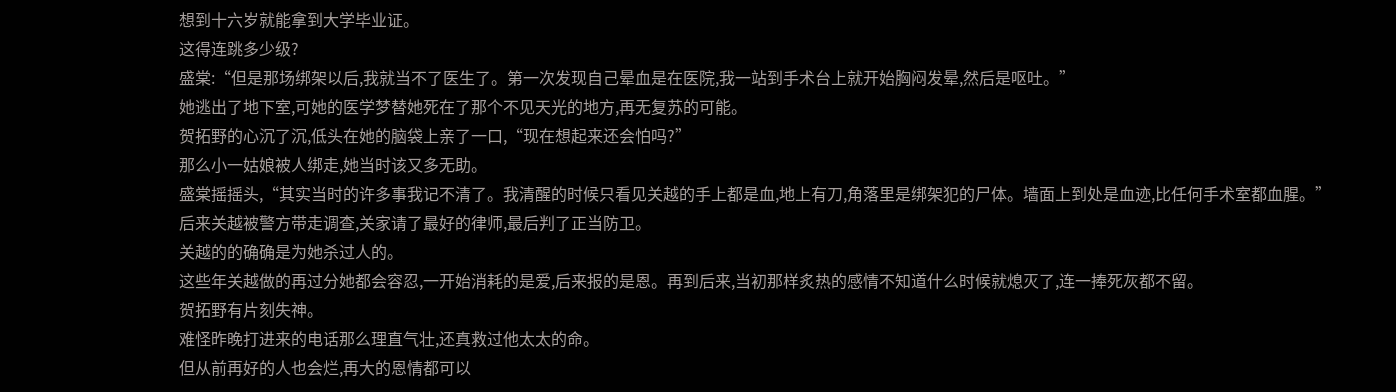想到十六岁就能拿到大学毕业证。
这得连跳多少级?
盛棠:“但是那场绑架以后,我就当不了医生了。第一次发现自己晕血是在医院,我一站到手术台上就开始胸闷发晕,然后是呕吐。”
她逃出了地下室,可她的医学梦替她死在了那个不见天光的地方,再无复苏的可能。
贺拓野的心沉了沉,低头在她的脑袋上亲了一口,“现在想起来还会怕吗?”
那么小一姑娘被人绑走,她当时该又多无助。
盛棠摇摇头,“其实当时的许多事我记不清了。我清醒的时候只看见关越的手上都是血,地上有刀,角落里是绑架犯的尸体。墙面上到处是血迹,比任何手术室都血腥。”
后来关越被警方带走调查,关家请了最好的律师,最后判了正当防卫。
关越的的确确是为她杀过人的。
这些年关越做的再过分她都会容忍,一开始消耗的是爱,后来报的是恩。再到后来,当初那样炙热的感情不知道什么时候就熄灭了,连一捧死灰都不留。
贺拓野有片刻失神。
难怪昨晚打进来的电话那么理直气壮,还真救过他太太的命。
但从前再好的人也会烂,再大的恩情都可以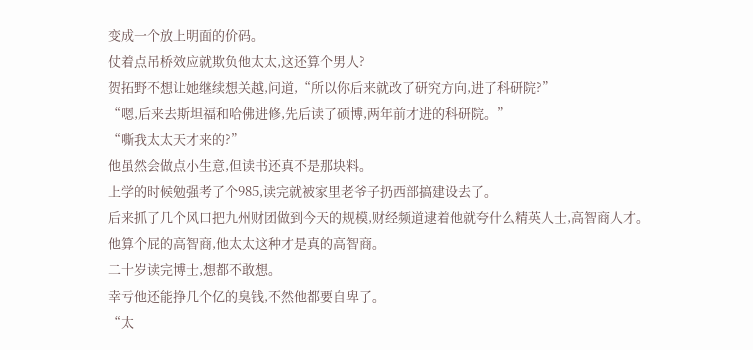变成一个放上明面的价码。
仗着点吊桥效应就欺负他太太,这还算个男人?
贺拓野不想让她继续想关越,问道,“所以你后来就改了研究方向,进了科研院?”
“嗯,后来去斯坦福和哈佛进修,先后读了硕博,两年前才进的科研院。”
“嘶我太太天才来的?”
他虽然会做点小生意,但读书还真不是那块料。
上学的时候勉强考了个985,读完就被家里老爷子扔西部搞建设去了。
后来抓了几个风口把九州财团做到今天的规模,财经频道逮着他就夸什么精英人士,高智商人才。
他算个屁的高智商,他太太这种才是真的高智商。
二十岁读完博士,想都不敢想。
幸亏他还能挣几个亿的臭钱,不然他都要自卑了。
“太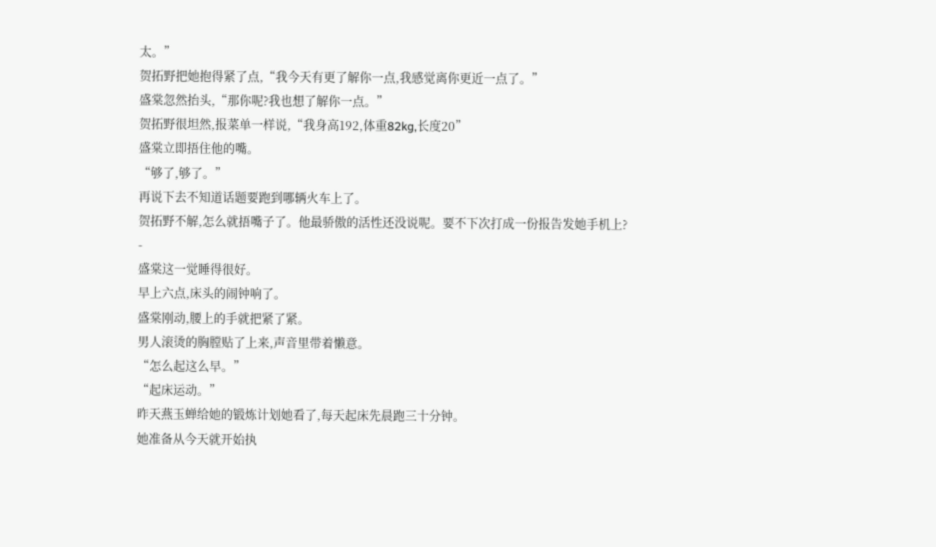太。”
贺拓野把她抱得紧了点,“我今天有更了解你一点,我感觉离你更近一点了。”
盛棠忽然抬头,“那你呢?我也想了解你一点。”
贺拓野很坦然,报菜单一样说,“我身高192,体重82kg,长度20”
盛棠立即捂住他的嘴。
“够了,够了。”
再说下去不知道话题要跑到哪辆火车上了。
贺拓野不解,怎么就捂嘴子了。他最骄傲的活性还没说呢。要不下次打成一份报告发她手机上?
-
盛棠这一觉睡得很好。
早上六点,床头的闹钟响了。
盛棠刚动,腰上的手就把紧了紧。
男人滚烫的胸膛贴了上来,声音里带着懒意。
“怎么起这么早。”
“起床运动。”
昨天燕玉蝉给她的锻炼计划她看了,每天起床先晨跑三十分钟。
她准备从今天就开始执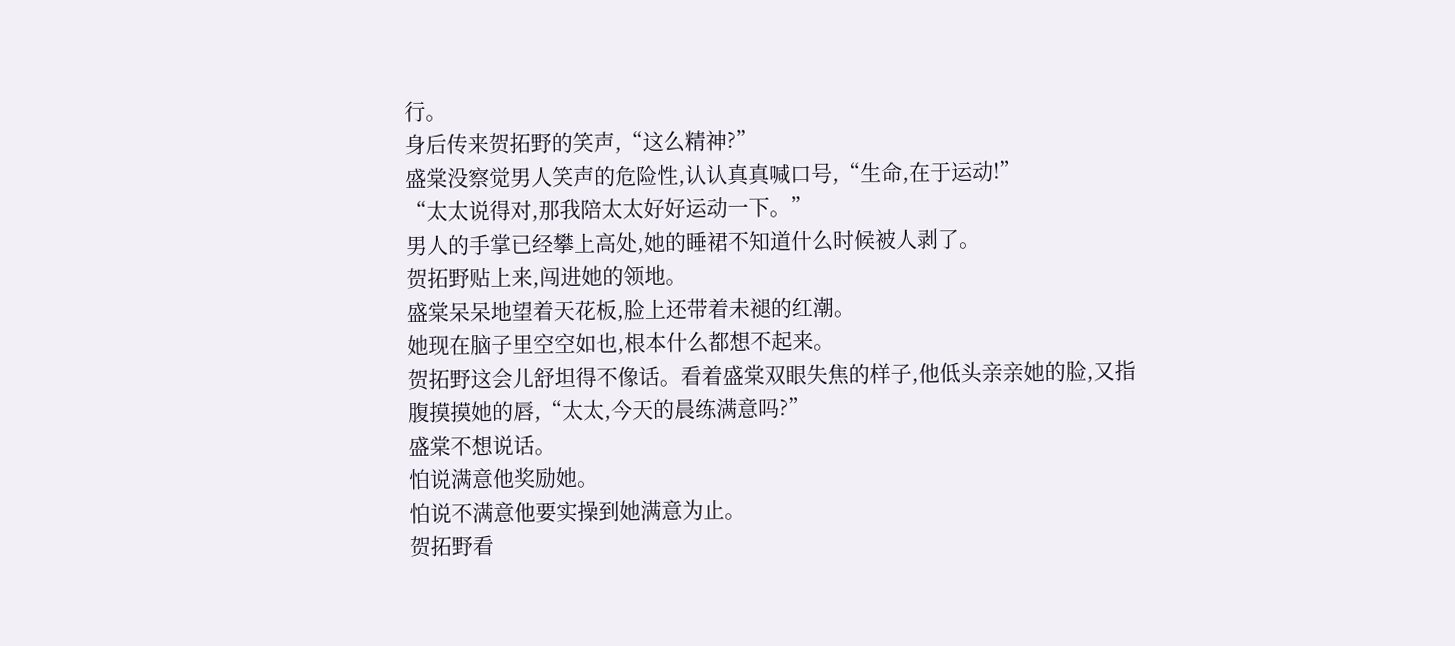行。
身后传来贺拓野的笑声,“这么精神?”
盛棠没察觉男人笑声的危险性,认认真真喊口号,“生命,在于运动!”
“太太说得对,那我陪太太好好运动一下。”
男人的手掌已经攀上高处,她的睡裙不知道什么时候被人剥了。
贺拓野贴上来,闯进她的领地。
盛棠呆呆地望着天花板,脸上还带着未褪的红潮。
她现在脑子里空空如也,根本什么都想不起来。
贺拓野这会儿舒坦得不像话。看着盛棠双眼失焦的样子,他低头亲亲她的脸,又指腹摸摸她的唇,“太太,今天的晨练满意吗?”
盛棠不想说话。
怕说满意他奖励她。
怕说不满意他要实操到她满意为止。
贺拓野看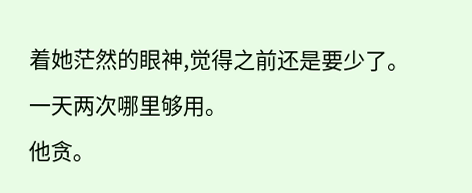着她茫然的眼神,觉得之前还是要少了。
一天两次哪里够用。
他贪。